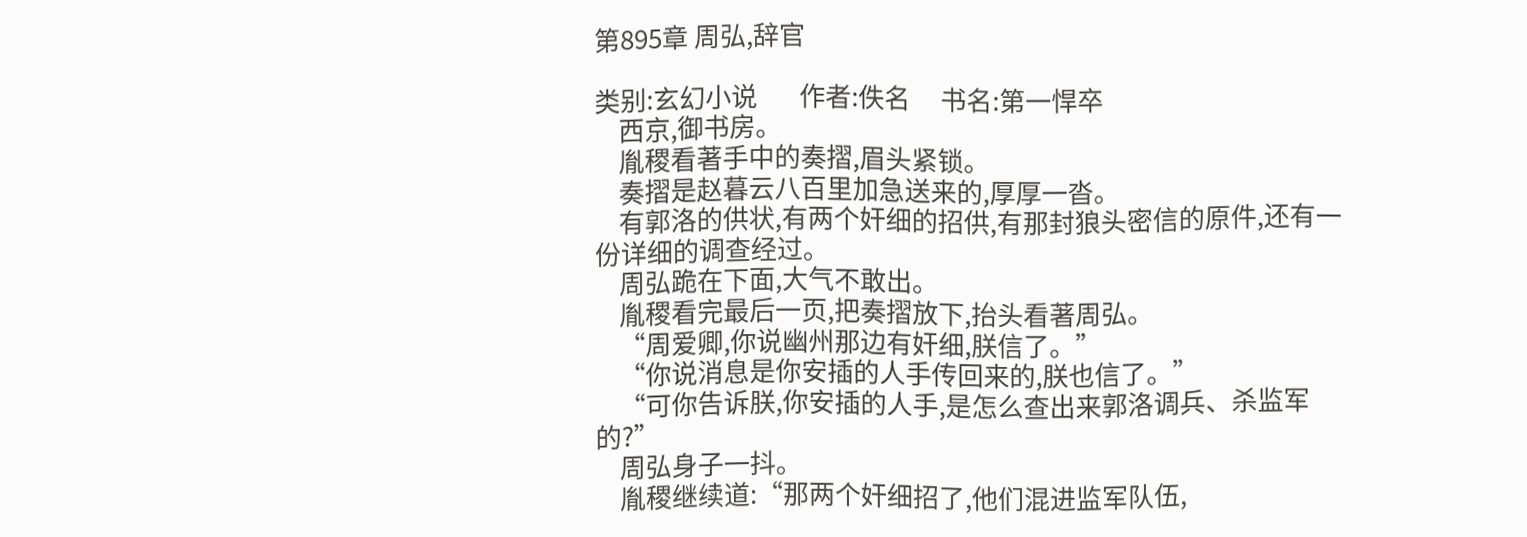第895章 周弘,辞官

类别:玄幻小说       作者:佚名     书名:第一悍卒
    西京,御书房。
    胤稷看著手中的奏摺,眉头紧锁。
    奏摺是赵暮云八百里加急送来的,厚厚一沓。
    有郭洛的供状,有两个奸细的招供,有那封狼头密信的原件,还有一份详细的调查经过。
    周弘跪在下面,大气不敢出。
    胤稷看完最后一页,把奏摺放下,抬头看著周弘。
    “周爱卿,你说幽州那边有奸细,朕信了。”
    “你说消息是你安插的人手传回来的,朕也信了。”
    “可你告诉朕,你安插的人手,是怎么查出来郭洛调兵、杀监军的?”
    周弘身子一抖。
    胤稷继续道:“那两个奸细招了,他们混进监军队伍,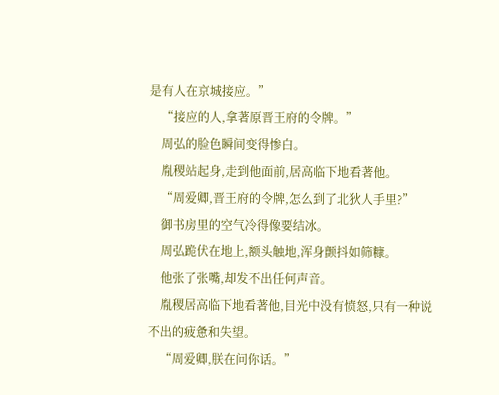是有人在京城接应。”
    “接应的人,拿著原晋王府的令牌。”
    周弘的脸色瞬间变得惨白。
    胤稷站起身,走到他面前,居高临下地看著他。
    “周爱卿,晋王府的令牌,怎么到了北狄人手里?”
    御书房里的空气冷得像要结冰。
    周弘跪伏在地上,额头触地,浑身颤抖如筛糠。
    他张了张嘴,却发不出任何声音。
    胤稷居高临下地看著他,目光中没有愤怒,只有一种说不出的疲惫和失望。
    “周爱卿,朕在问你话。”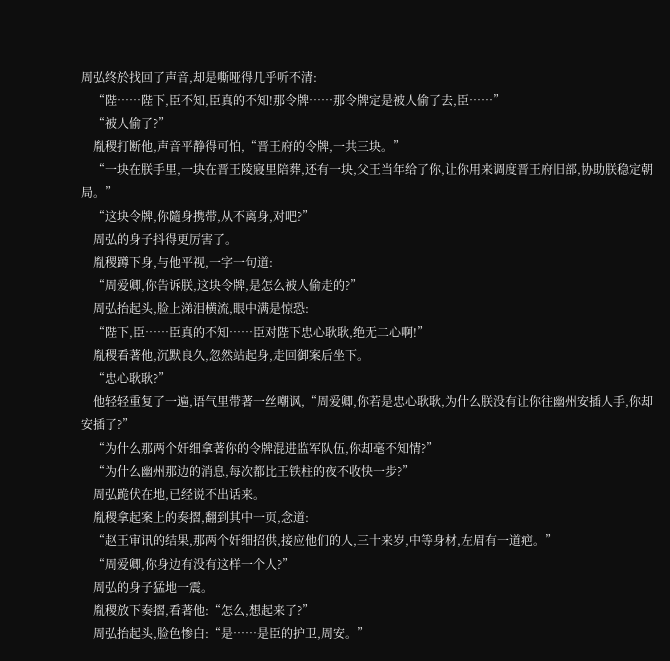周弘终於找回了声音,却是嘶哑得几乎听不清:
    “陛……陛下,臣不知,臣真的不知!那令牌……那令牌定是被人偷了去,臣……”
    “被人偷了?”
    胤稷打断他,声音平静得可怕,“晋王府的令牌,一共三块。”
    “一块在朕手里,一块在晋王陵寢里陪葬,还有一块,父王当年给了你,让你用来调度晋王府旧部,协助朕稳定朝局。”
    “这块令牌,你隨身携带,从不离身,对吧?”
    周弘的身子抖得更厉害了。
    胤稷蹲下身,与他平视,一字一句道:
    “周爱卿,你告诉朕,这块令牌,是怎么被人偷走的?”
    周弘抬起头,脸上涕泪横流,眼中满是惊恐:
    “陛下,臣……臣真的不知……臣对陛下忠心耿耿,绝无二心啊!”
    胤稷看著他,沉默良久,忽然站起身,走回御案后坐下。
    “忠心耿耿?”
    他轻轻重复了一遍,语气里带著一丝嘲讽,“周爱卿,你若是忠心耿耿,为什么朕没有让你往幽州安插人手,你却安插了?”
    “为什么那两个奸细拿著你的令牌混进监军队伍,你却毫不知情?”
    “为什么幽州那边的消息,每次都比王铁柱的夜不收快一步?”
    周弘跪伏在地,已经说不出话来。
    胤稷拿起案上的奏摺,翻到其中一页,念道:
    “赵王审讯的结果,那两个奸细招供,接应他们的人,三十来岁,中等身材,左眉有一道疤。”
    “周爱卿,你身边有没有这样一个人?”
    周弘的身子猛地一震。
    胤稷放下奏摺,看著他:“怎么,想起来了?”
    周弘抬起头,脸色惨白:“是……是臣的护卫,周安。”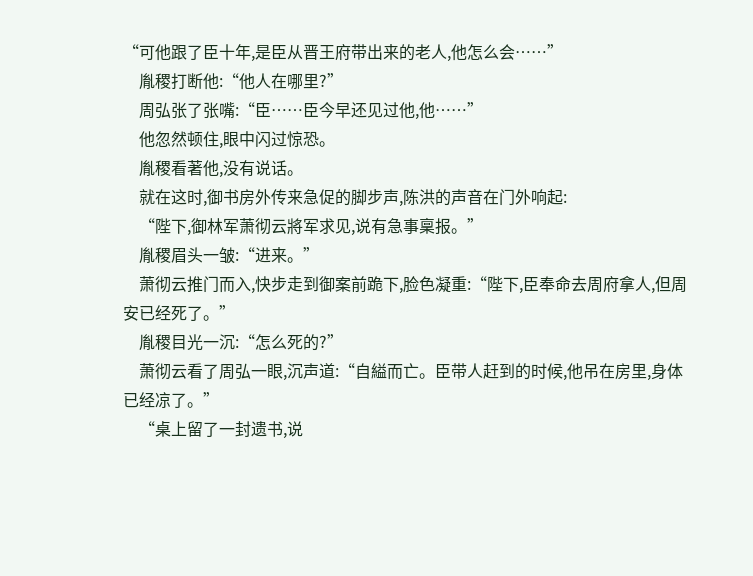“可他跟了臣十年,是臣从晋王府带出来的老人,他怎么会……”
    胤稷打断他:“他人在哪里?”
    周弘张了张嘴:“臣……臣今早还见过他,他……”
    他忽然顿住,眼中闪过惊恐。
    胤稷看著他,没有说话。
    就在这时,御书房外传来急促的脚步声,陈洪的声音在门外响起:
    “陛下,御林军萧彻云將军求见,说有急事稟报。”
    胤稷眉头一皱:“进来。”
    萧彻云推门而入,快步走到御案前跪下,脸色凝重:“陛下,臣奉命去周府拿人,但周安已经死了。”
    胤稷目光一沉:“怎么死的?”
    萧彻云看了周弘一眼,沉声道:“自縊而亡。臣带人赶到的时候,他吊在房里,身体已经凉了。”
    “桌上留了一封遗书,说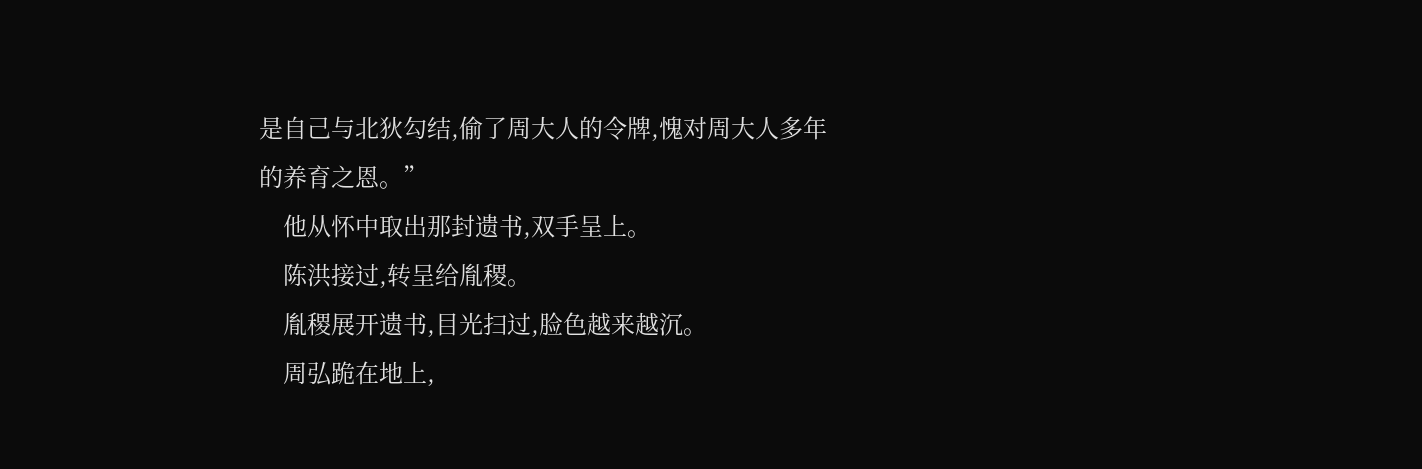是自己与北狄勾结,偷了周大人的令牌,愧对周大人多年的养育之恩。”
    他从怀中取出那封遗书,双手呈上。
    陈洪接过,转呈给胤稷。
    胤稷展开遗书,目光扫过,脸色越来越沉。
    周弘跪在地上,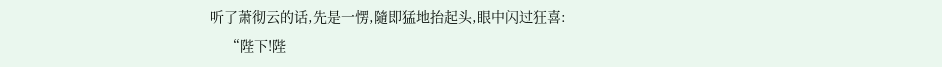听了萧彻云的话,先是一愣,隨即猛地抬起头,眼中闪过狂喜:
    “陛下!陛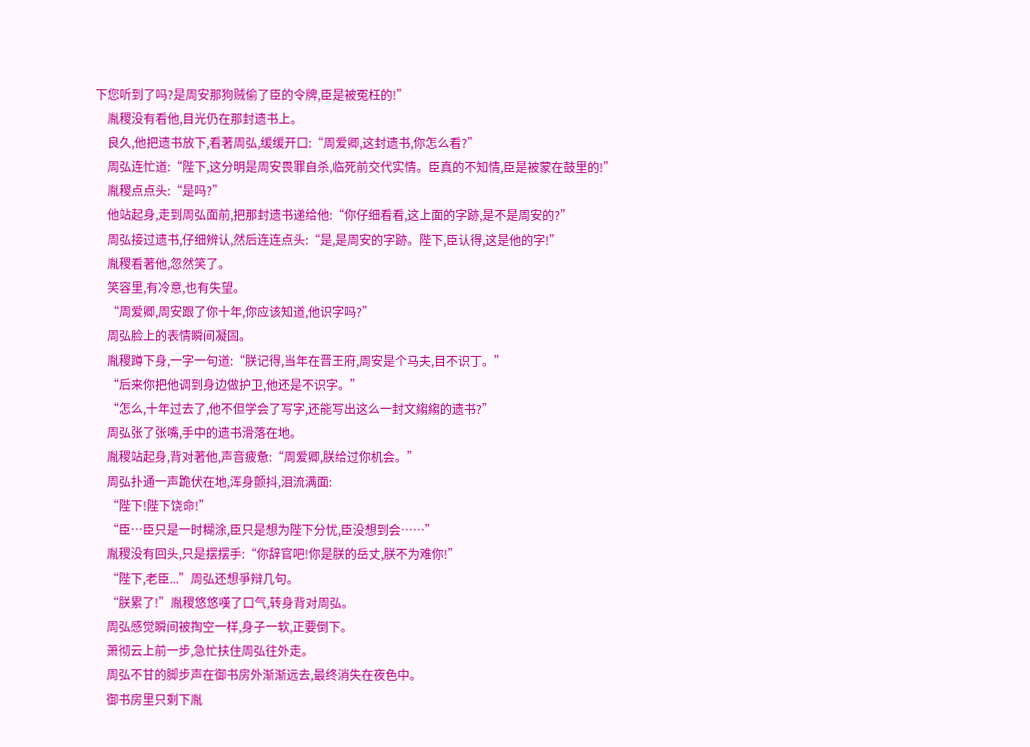下您听到了吗?是周安那狗贼偷了臣的令牌,臣是被冤枉的!”
    胤稷没有看他,目光仍在那封遗书上。
    良久,他把遗书放下,看著周弘,缓缓开口:“周爱卿,这封遗书,你怎么看?”
    周弘连忙道:“陛下,这分明是周安畏罪自杀,临死前交代实情。臣真的不知情,臣是被蒙在鼓里的!”
    胤稷点点头:“是吗?”
    他站起身,走到周弘面前,把那封遗书递给他:“你仔细看看,这上面的字跡,是不是周安的?”
    周弘接过遗书,仔细辨认,然后连连点头:“是,是周安的字跡。陛下,臣认得,这是他的字!”
    胤稷看著他,忽然笑了。
    笑容里,有冷意,也有失望。
    “周爱卿,周安跟了你十年,你应该知道,他识字吗?”
    周弘脸上的表情瞬间凝固。
    胤稷蹲下身,一字一句道:“朕记得,当年在晋王府,周安是个马夫,目不识丁。”
    “后来你把他调到身边做护卫,他还是不识字。”
    “怎么,十年过去了,他不但学会了写字,还能写出这么一封文縐縐的遗书?”
    周弘张了张嘴,手中的遗书滑落在地。
    胤稷站起身,背对著他,声音疲惫:“周爱卿,朕给过你机会。”
    周弘扑通一声跪伏在地,浑身颤抖,泪流满面:
    “陛下!陛下饶命!”
    “臣…臣只是一时糊涂,臣只是想为陛下分忧,臣没想到会……”
    胤稷没有回头,只是摆摆手:“你辞官吧!你是朕的岳丈,朕不为难你!”
    “陛下,老臣...”周弘还想爭辩几句。
    “朕累了!”胤稷悠悠嘆了口气,转身背对周弘。
    周弘感觉瞬间被掏空一样,身子一软,正要倒下。
    萧彻云上前一步,急忙扶住周弘往外走。
    周弘不甘的脚步声在御书房外渐渐远去,最终消失在夜色中。
    御书房里只剩下胤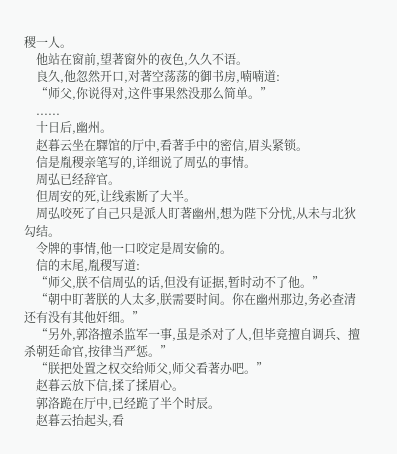稷一人。
    他站在窗前,望著窗外的夜色,久久不语。
    良久,他忽然开口,对著空荡荡的御书房,喃喃道:
    “师父,你说得对,这件事果然没那么简单。”
    ......
    十日后,幽州。
    赵暮云坐在驛馆的厅中,看著手中的密信,眉头紧锁。
    信是胤稷亲笔写的,详细说了周弘的事情。
    周弘已经辞官。
    但周安的死,让线索断了大半。
    周弘咬死了自己只是派人盯著幽州,想为陛下分忧,从未与北狄勾结。
    令牌的事情,他一口咬定是周安偷的。
    信的末尾,胤稷写道:
    “师父,朕不信周弘的话,但没有证据,暂时动不了他。”
    “朝中盯著朕的人太多,朕需要时间。你在幽州那边,务必查清还有没有其他奸细。”
    “另外,郭洛擅杀监军一事,虽是杀对了人,但毕竟擅自调兵、擅杀朝廷命官,按律当严惩。”
    “朕把处置之权交给师父,师父看著办吧。”
    赵暮云放下信,揉了揉眉心。
    郭洛跪在厅中,已经跪了半个时辰。
    赵暮云抬起头,看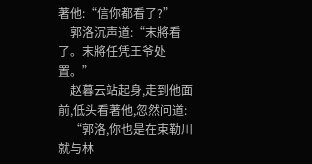著他:“信你都看了?”
    郭洛沉声道:“末將看了。末將任凭王爷处置。”
    赵暮云站起身,走到他面前,低头看著他,忽然问道:
    “郭洛,你也是在束勒川就与林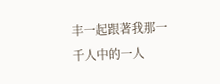丰一起跟著我那一千人中的一人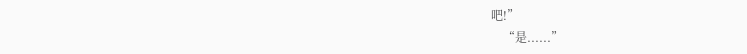吧!”
    “是......”